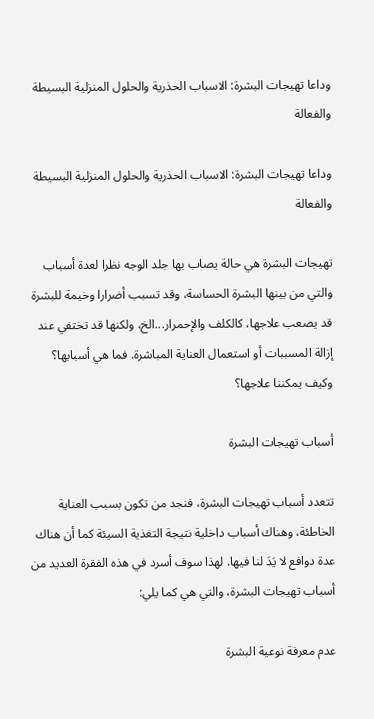وداعا تهيجات البشرة: الاسباب الحذرية والحلول المنزلية البسيطة والفعالة

وداعا تهيجات البشرة: الاسباب الحذرية والحلول المنزلية البسيطة والفعالة

تهيجات البشرة هي حالة يصاب بها جلد الوجه نظرا لعدة أسباب والتي من بينها البشرة الحساسة، وقد تسبب أضرارا وخيمة للبشرة قد يصعب علاجها، كالكلف والإحمرار...الخ، ولكنها قد تختفي عند إزالة المسببات أو استعمال العناية المباشرة. فما هي أسبابها؟ وكيف يمكننا علاجها؟

أسباب تهيجات البشرة

تتعدد أسباب تهيجات البشرة، فنجد من تكون بسبب العناية الخاطئة، وهناك أسباب داخلية نتيجة التغذية السيئة كما أن هناك عدة دوافع لا يَدَ لنا فيها. لهذا سوف أسرد في هذه الفقرة العديد من أسباب تهيجات البشرة، والتي هي كما يلي:

عدم معرفة نوعية البشرة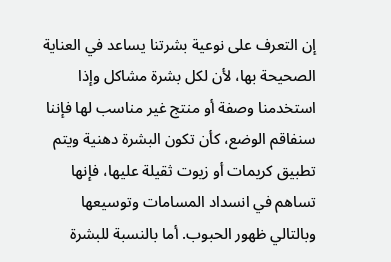إن التعرف على نوعية بشرتنا يساعد في العناية الصحيحة بها، لأن لكل بشرة مشاكل وإذا استخدمنا وصفة أو منتج غير مناسب لها فإننا سنفاقم الوضع، كأن تكون البشرة دهنية ويتم تطبيق كريمات أو زيوت ثقيلة عليها، فإنها تساهم في انسداد المسامات وتوسيعها وبالتالي ظهور الحبوب. أما بالنسبة للبشرة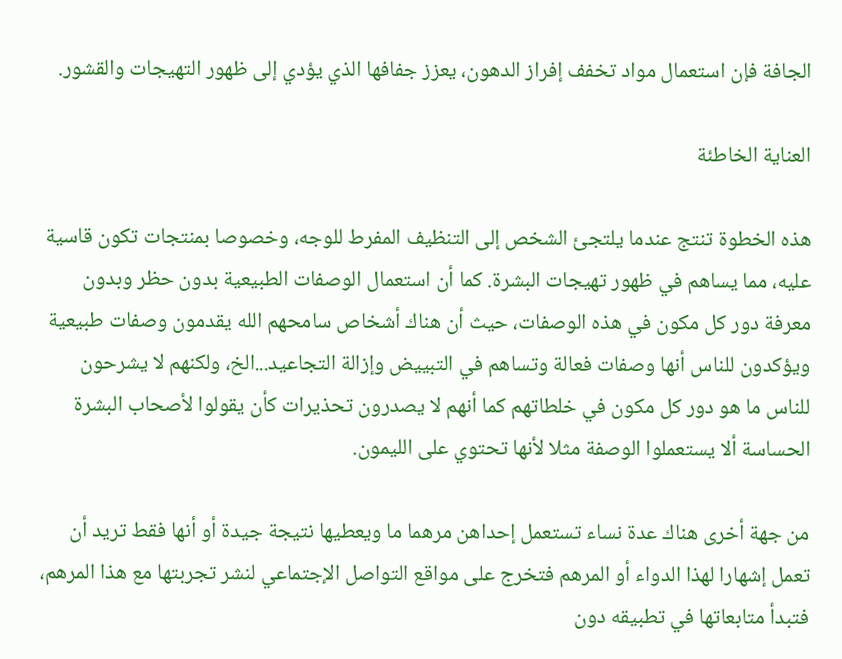الجافة فإن استعمال مواد تخفف إفراز الدهون، يعزز جفافها الذي يؤدي إلى ظهور التهيجات والقشور.

العناية الخاطئة

هذه الخطوة تنتج عندما يلتجئ الشخص إلى التنظيف المفرط للوجه، وخصوصا بمنتجات تكون قاسية عليه، مما يساهم في ظهور تهيجات البشرة. كما أن استعمال الوصفات الطبيعية بدون حظر وبدون معرفة دور كل مكون في هذه الوصفات، حيث أن هناك أشخاص سامحهم الله يقدمون وصفات طبيعية ويؤكدون للناس أنها وصفات فعالة وتساهم في التبييض وإزالة التجاعيد...الخ، ولكنهم لا يشرحون للناس ما هو دور كل مكون في خلطاتهم كما أنهم لا يصدرون تحذيرات كأن يقولوا لأصحاب البشرة الحساسة ألا يستعملوا الوصفة مثلا لأنها تحتوي على الليمون.

من جهة أخرى هناك عدة نساء تستعمل إحداهن مرهما ما ويعطيها نتيجة جيدة أو أنها فقط تريد أن تعمل إشهارا لهذا الدواء أو المرهم فتخرج على مواقع التواصل الإجتماعي لنشر تجربتها مع هذا المرهم، فتبدأ متابعاتها في تطبيقه دون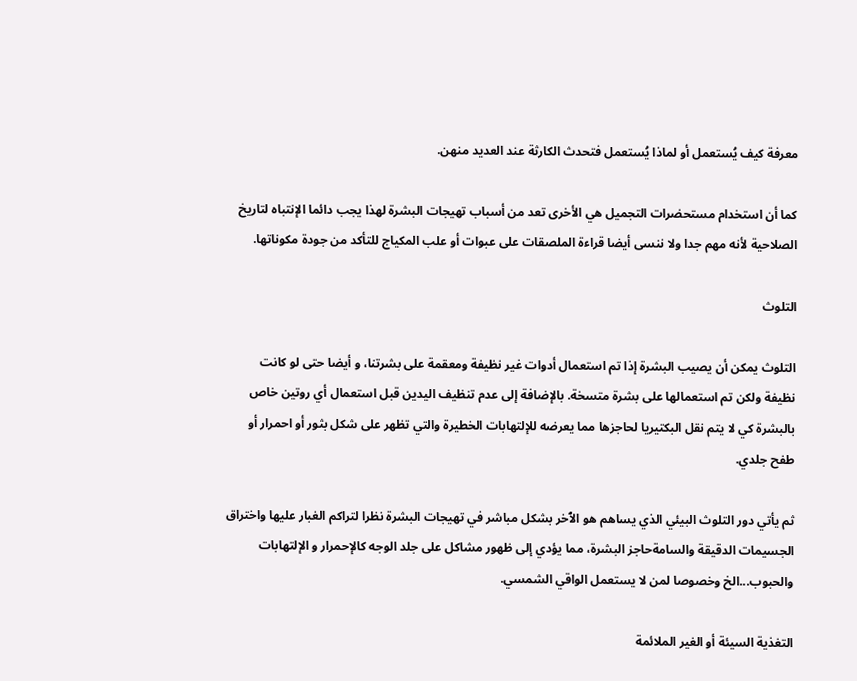معرفة كيف يُستعمل أو لماذا يُستعمل فتحدث الكارثة عند العديد منهن.

كما أن استخدام مستحضرات التجميل هي الأخرى تعد من أسباب تهيجات البشرة لهذا يجب دائما الإنتباه لتاريخ الصلاحية لأنه مهم جدا ولا ننسى أيضا قراءة الملصقات على عبوات أو علب المكياج للتأكد من جودة مكوناتها.

التلوث

التلوث يمكن أن يصيب البشرة إذا تم استعمال أدوات غير نظيفة ومعقمة على بشرتنا، و أيضا حتى لو كانت  نظيفة ولكن تم استعمالها على بشرة متسخة. بالإضافة إلى عدم تنظيف اليدين قبل استعمال أي روتين خاص بالبشرة كي لا يتم نقل البكتيريا لحاجزها مما يعرضه للإلتهابات الخطيرة والتي تظهر على شكل بثور أو احمرار أو طفح جلدي.

ثم يأتي دور التلوث البيئي الذي يساهم هو الٱخر بشكل مباشر في تهيجات البشرة نظرا لتراكم الغبار عليها واختراق الجسيمات الدقيقة والسامةحاجز البشرة، مما يؤدي إلى ظهور مشاكل على جلد الوجه كالإحمرار و الإلتهابات والحبوب...الخ وخصوصا لمن لا يستعمل الواقي الشمسي.

التغذية السيئة أو الغير الملائمة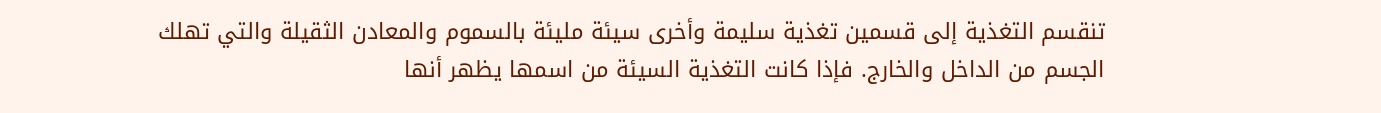تنقسم التغذية إلى قسمين تغذية سليمة وأخرى سيئة مليئة بالسموم والمعادن الثقيلة والتي تهلك الجسم من الداخل والخارج. فإذا كانت التغذية السيئة من اسمها يظهر أنها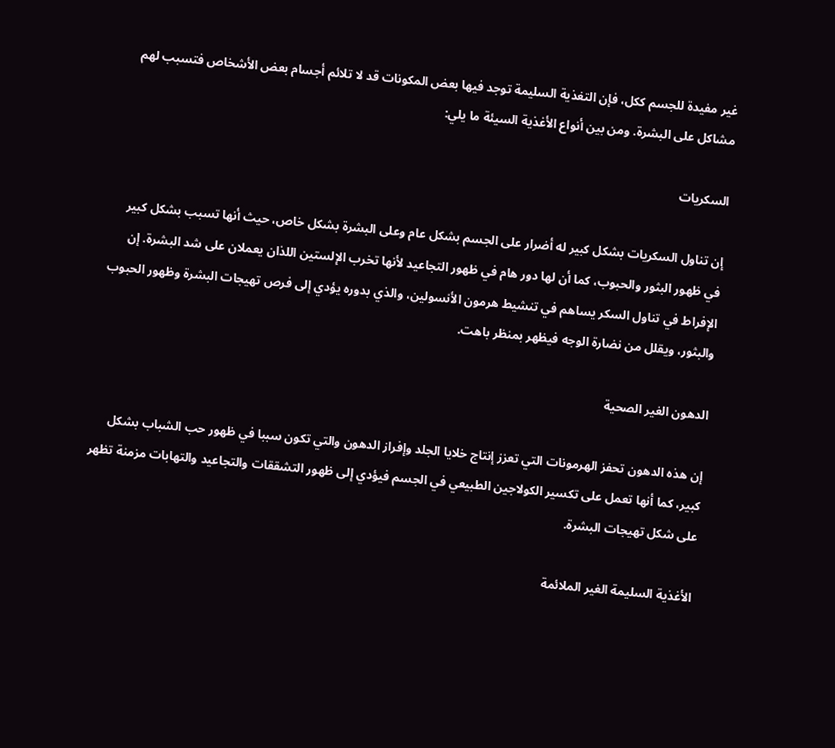غير مفيدة للجسم ككل، فإن التغذية السليمة توجد فيها بعض المكونات قد لا تلائم أجسام بعض الأشخاص فتسبب لهم مشاكل على البشرة. ومن بين أنواع الأغذية السيئة ما يلي:

السكريات

إن تناول السكريات بشكل كبير له أضرار على الجسم بشكل عام وعلى البشرة بشكل خاص، حيث أنها تسبب بشكل كبير في ظهور البثور والحبوب، كما أن لها دور هام في ظهور التجاعيد لأنها تخرب الإلستين اللذان يعملان على شد البشرة. إن الإفراط في تناول السكر يساهم في تنشيط هرمون الأنسولين، والذي بدوره يؤدي إلى فرص تهيجات البشرة وظهور الحبوب والبثور، ويقلل من نضارة الوجه فيظهر بمنظر باهت.

الدهون الغير الصحية

إن هذه الدهون تحفز الهرمونات التي تعزز إنتاج خلايا الجلد وإفراز الدهون والتي تكون سببا في ظهور حب الشباب بشكل كبير، كما أنها تعمل على تكسير الكولاجين الطبيعي في الجسم فيؤدي إلى ظهور التشققات والتجاعيد والتهابات مزمنة تظهر على شكل تهيجات البشرة.

الأغذية السليمة الغير الملائمة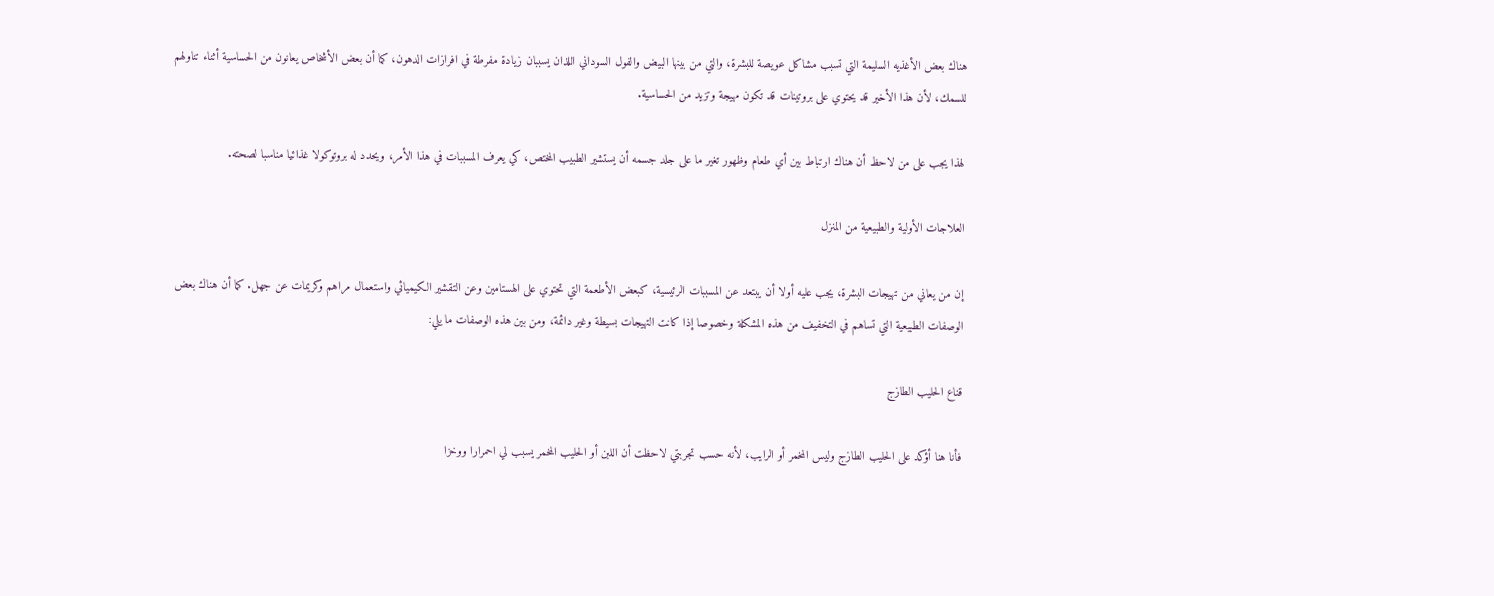هناك بعض الأغذيه السليمة التي تسبب مشاكل عويصة للبشرة، والتي من بينها البيض والفول السوداني اللذان يسببان زيادة مفرطة في افرازات الدهون، كما أن بعض الأشخاص يعانون من الحساسية أثناء تناولهم للسمك، لأن هذا الأخير قد يحتوي على بروتينات قد تكون مهيجة وتزيد من الحساسية.

لهذا يجب على من لاحظ أن هناك ارتباط بين أي طعام وظهور تغير ما على جلد جسمه أن يستشير الطبيب المختص، كي يعرف المسببات في هذا الأمر، ويحدد له بروتوكولا غذائيا مناسبا لصحته.

العلاجات الأولية والطبيعية من المنزل

إن من يعاني من تهيجات البشرة، يجب عليه أولا أن يبتعد عن المسببات الرئيسية، كبعض الأطعمة التي تحتوي على الهستامين وعن التقشير الكيميائي واستعمال مراهم وكريمات عن جهل. كما أن هناك بعض الوصفات الطبيعية التي تساهم في التخفيف من هذه المشكلة وخصوصا إذا كانت التهيجات بسيطة وغير دائمة، ومن بين هذه الوصفات ما يلي:

قناع الحليب الطازج

فأنا هنا أؤكد على الحليب الطازج وليس المخمر أو الرايب، لأنه حسب تجربتي لاحظت أن اللبن أو الحليب المخمر يسبب لي احمرارا ووخزا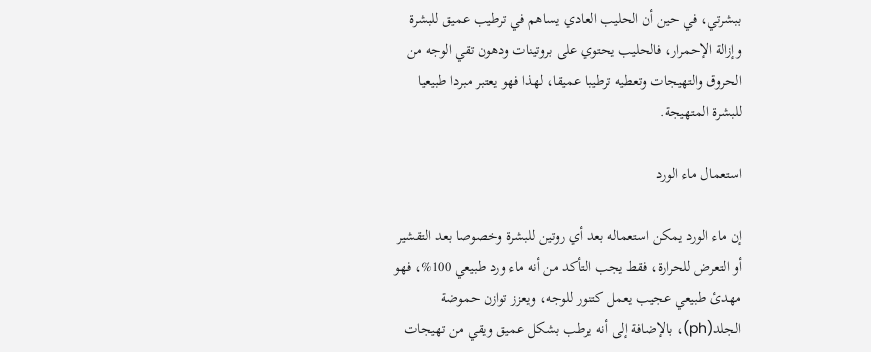ببشرتي، في حين أن الحليب العادي يساهم في ترطيب عميق للبشرة وإزالة الإحمرار، فالحليب يحتوي على بروتينات ودهون تقي الوجه من الحروق والتهيجات وتعطيه ترطيبا عميقا، لهذا فهو يعتبر مبردا طبيعيا للبشرة المتهيجة.

استعمال ماء الورد

إن ماء الورد يمكن استعماله بعد أي روتين للبشرة وخصوصا بعد التقشير أو التعرض للحرارة، فقط يجب التأكد من أنه ماء ورد طبيعي 100%، فهو مهدئ طبيعي عجيب يعمل كتنور للوجه، ويعزز توازن حموضة الجلد(ph)، بالإضافة إلى أنه يرطب بشكل عميق ويقي من تهيجات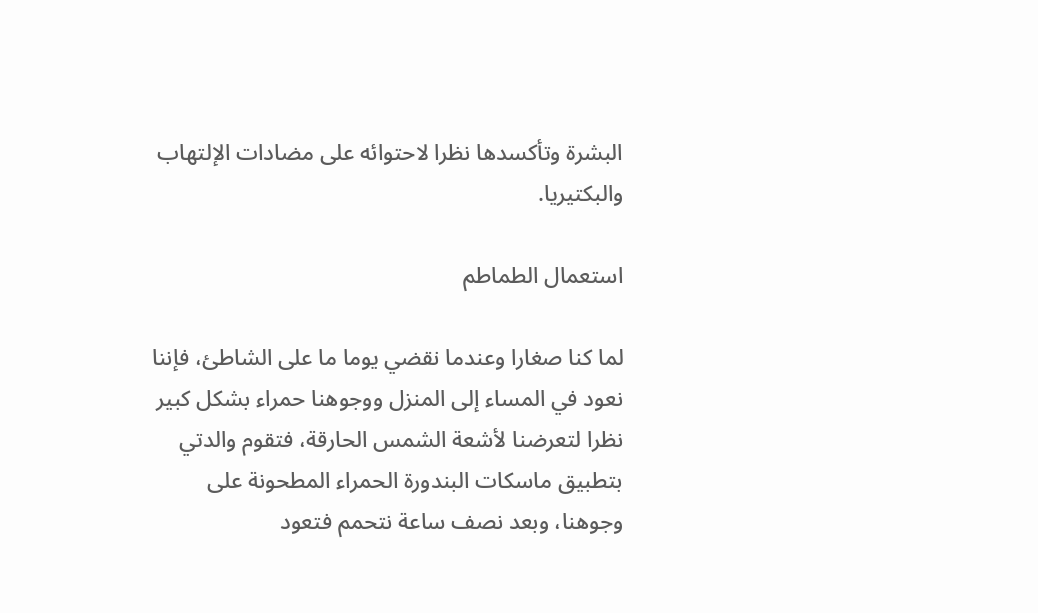البشرة وتأكسدها نظرا لاحتوائه على مضادات الإلتهاب والبكتيريا.

استعمال الطماطم

لما كنا صغارا وعندما نقضي يوما ما على الشاطئ، فإننا نعود في المساء إلى المنزل ووجوهنا حمراء بشكل كبير نظرا لتعرضنا لأشعة الشمس الحارقة، فتقوم والدتي بتطبيق ماسكات البندورة الحمراء المطحونة على وجوهنا، وبعد نصف ساعة نتحمم فتعود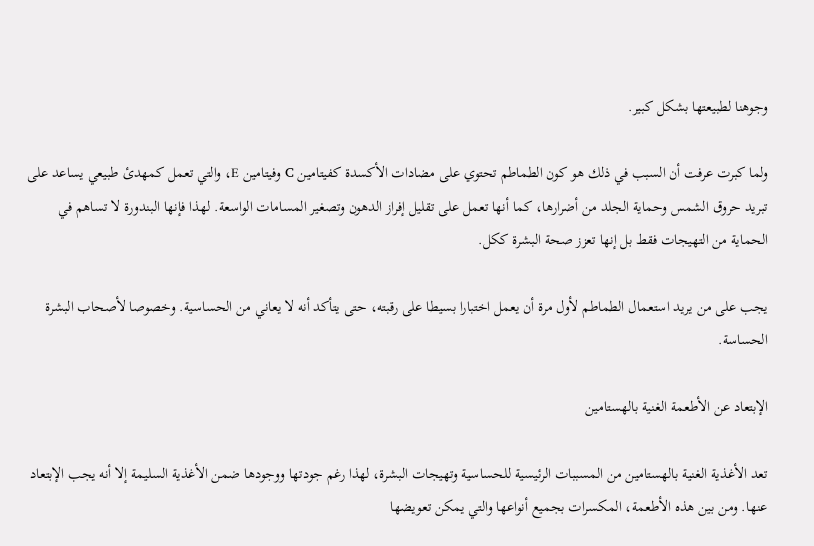وجوهنا لطبيعتها بشكل كبير.

ولما كبرت عرفت أن السبب في ذلك هو كون الطماطم تحتوي على مضادات الأكسدة كفيتامين C وفيتامين E، والتي تعمل كمهدئ طبيعي يساعد على تبريد حروق الشمس وحماية الجلد من أضرارها، كما أنها تعمل على تقليل إفراز الدهون وتصغير المسامات الواسعة. لهذا فإنها البندورة لا تساهم في الحماية من التهيجات فقط بل إنها تعزز صحة البشرة ككل.

يجب على من يريد استعمال الطماطم لأول مرة أن يعمل اختبارا بسيطا على رقبته، حتى يتأكد أنه لا يعاني من الحساسية. وخصوصا لأصحاب البشرة الحساسة.

الإبتعاد عن الأطعمة الغنية بالهستامين

تعد الأغذية الغنية بالهستامين من المسببات الرئيسية للحساسية وتهيجات البشرة، لهذا رغم جودتها ووجودها ضمن الأغذية السليمة إلا أنه يجب الإبتعاد عنها. ومن بين هذه الأطعمة، المكسرات بجميع أنواعها والتي يمكن تعويضها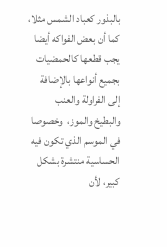بالبذور كعباد الشمس مثلا، كما أن بعض الفواكه أيضا يجب قطعها كالحمضيات بجميع أنواعها بالإضافة إلى الفراولة والعنب والبطيخ والموز،  وخصوصا في الموسم الذي تكون فيه الحساسية منتشرة بشكل كبير، لأن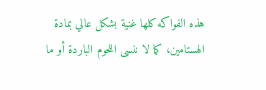هذه الفواكه كلها غنية بشكل عالي بمادة الهستامين، كما لا ننسى اللحوم الباردة أو ما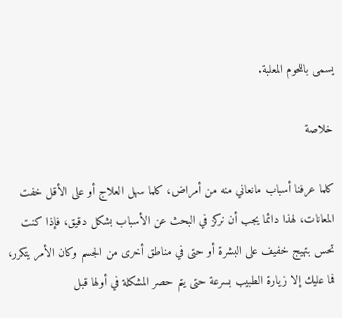يسمى باللحوم المعلبة.

خلاصة

كلما عرفنا أسباب مانعاني منه من أمراض، كلما سهل العلاج أو على الأقل خفت المعانات، لهذا دائما يجب أن نركز في البحث عن الأسباب بشكل دقيق، فإذا كنت تحس بتهيج خفيف على البشرة أو حتى في مناطق أخرى من الجسم وكان الأمر يتكرر، فما عليك إلا زيارة الطبيب بسرعة حتى يتم حصر المشكلة في أولها قبل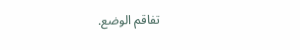تفاقم الوضع.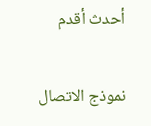أحدث أقدم

نموذج الاتصال